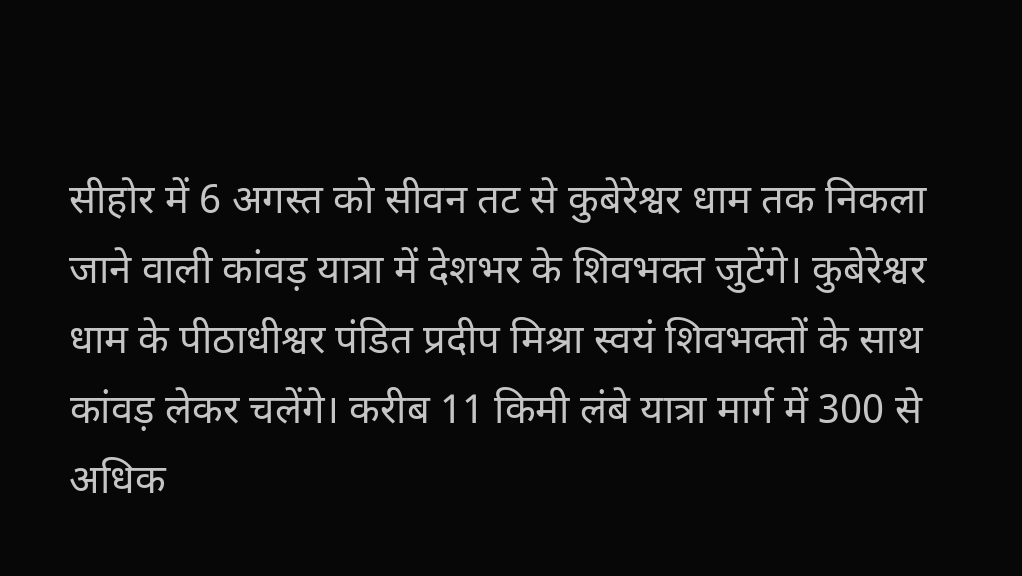सीहोर में 6 अगस्त को सीवन तट से कुबेरेश्वर धाम तक निकला जाने वाली कांवड़ यात्रा में देशभर के शिवभक्त जुटेंगे। कुबेरेश्वर धाम के पीठाधीश्वर पंडित प्रदीप मिश्रा स्वयं शिवभक्तों के साथ कांवड़ लेकर चलेंगे। करीब 11 किमी लंबे यात्रा मार्ग में 300 से अधिक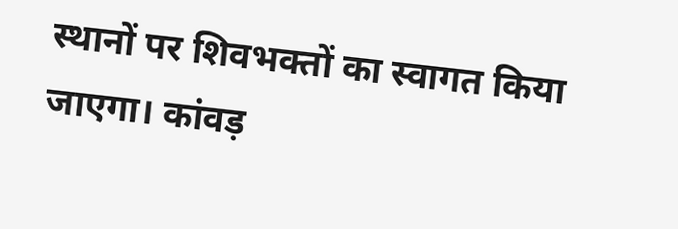स्थानों पर शिवभक्तों का स्वागत किया जाएगा। कांवड़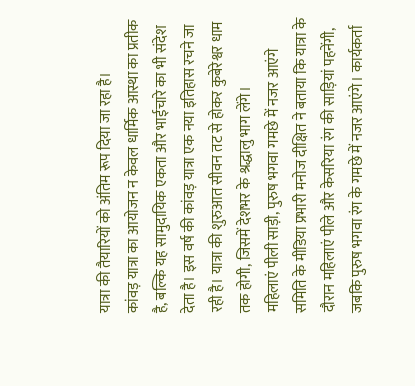यात्रा की तैयारियों को अंतिम रूप दिया जा रहा है।
कांवड़ यात्रा का आयोजन न केवल धार्मिक आस्था का प्रतीक है, बल्कि यह सामुदायिक एकता और भाईचारे का भी संदेश देता है। इस वर्ष की कांवड़ यात्रा एक नया इतिहास रचने जा रही है। यात्रा की शुरुआत सीवन तट से होकर कुबेरेश्वर धाम तक होगी, जिसमें देशभर के श्रद्धालु भाग लेंगे।
महिलाएं पीली साड़ी, पुरुष भगवा गमछे में नजर आएंगे
समिति के मीडिया प्रभारी मनोज दीक्षित ने बताया कि यात्रा के दौरान महिलाएं पीले और केसरिया रंग की साड़ियां पहनेंगी, जबकि पुरुष भगवा रंग के गमछे में नजर आएंगे। कार्यकर्ता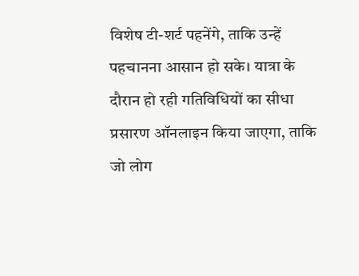विशेष टी-शर्ट पहनेंगे, ताकि उन्हें पहचानना आसान हो सके। यात्रा के दौरान हो रही गतिविधियों का सीधा प्रसारण ऑनलाइन किया जाएगा, ताकि जो लोग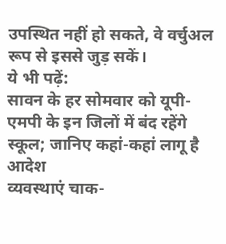उपस्थित नहीं हो सकते, वे वर्चुअल रूप से इससे जुड़ सकें।
ये भी पढ़ें:
सावन के हर सोमवार को यूपी-एमपी के इन जिलों में बंद रहेंगे स्कूल; जानिए कहां-कहां लागू है आदेश
व्यवस्थाएं चाक-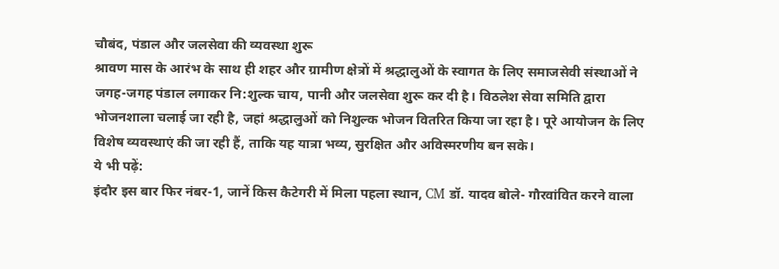चौबंद, पंडाल और जलसेवा की व्यवस्था शुरू
श्रावण मास के आरंभ के साथ ही शहर और ग्रामीण क्षेत्रों में श्रद्धालुओं के स्वागत के लिए समाजसेवी संस्थाओं ने जगह-जगह पंडाल लगाकर नि:शुल्क चाय, पानी और जलसेवा शुरू कर दी है। विठलेश सेवा समिति द्वारा भोजनशाला चलाई जा रही है, जहां श्रद्धालुओं को निशुल्क भोजन वितरित किया जा रहा है। पूरे आयोजन के लिए विशेष व्यवस्थाएं की जा रही हैं, ताकि यह यात्रा भव्य, सुरक्षित और अविस्मरणीय बन सके।
ये भी पढ़ें:
इंदौर इस बार फिर नंबर-1, जानें किस कैटेगरी में मिला पहला स्थान, CM डॉ. यादव बोले- गौरवांवित करने वाला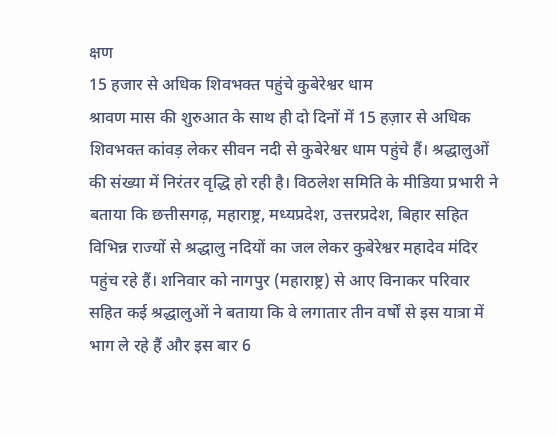क्षण
15 हजार से अधिक शिवभक्त पहुंचे कुबेरेश्वर धाम
श्रावण मास की शुरुआत के साथ ही दो दिनों में 15 हज़ार से अधिक शिवभक्त कांवड़ लेकर सीवन नदी से कुबेरेश्वर धाम पहुंचे हैं। श्रद्धालुओं की संख्या में निरंतर वृद्धि हो रही है। विठलेश समिति के मीडिया प्रभारी ने बताया कि छत्तीसगढ़, महाराष्ट्र, मध्यप्रदेश, उत्तरप्रदेश, बिहार सहित विभिन्न राज्यों से श्रद्धालु नदियों का जल लेकर कुबेरेश्वर महादेव मंदिर पहुंच रहे हैं। शनिवार को नागपुर (महाराष्ट्र) से आए विनाकर परिवार सहित कई श्रद्धालुओं ने बताया कि वे लगातार तीन वर्षों से इस यात्रा में भाग ले रहे हैं और इस बार 6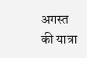अगस्त की यात्रा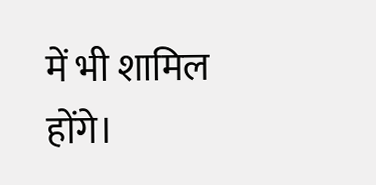में भी शामिल होंगे।